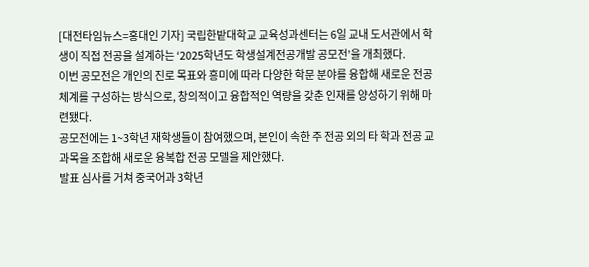[대전타임뉴스=홍대인 기자] 국립한밭대학교 교육성과센터는 6일 교내 도서관에서 학생이 직접 전공을 설계하는 ‘2025학년도 학생설계전공개발 공모전’을 개최했다.
이번 공모전은 개인의 진로 목표와 흥미에 따라 다양한 학문 분야를 융합해 새로운 전공 체계를 구성하는 방식으로, 창의적이고 융합적인 역량을 갖춘 인재를 양성하기 위해 마련됐다.
공모전에는 1~3학년 재학생들이 참여했으며, 본인이 속한 주 전공 외의 타 학과 전공 교과목을 조합해 새로운 융복합 전공 모델을 제안했다.
발표 심사를 거쳐 중국어과 3학년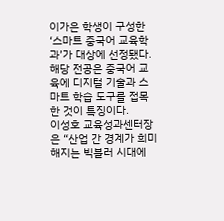이가은 학생이 구성한 ‘스마트 중국어 교육학과’가 대상에 선정됐다. 해당 전공은 중국어 교육에 디지털 기술과 스마트 학습 도구를 접목한 것이 특징이다.
이성호 교육성과센터장은 “산업 간 경계가 희미해지는 빅블러 시대에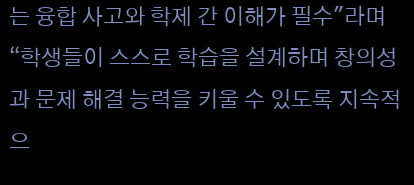는 융합 사고와 학제 간 이해가 필수"라며 “학생들이 스스로 학습을 설계하며 창의성과 문제 해결 능력을 키울 수 있도록 지속적으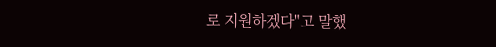로 지원하겠다"고 말했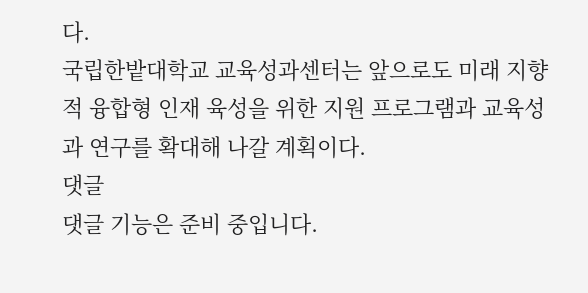다.
국립한밭대학교 교육성과센터는 앞으로도 미래 지향적 융합형 인재 육성을 위한 지원 프로그램과 교육성과 연구를 확대해 나갈 계획이다.
댓글
댓글 기능은 준비 중입니다.